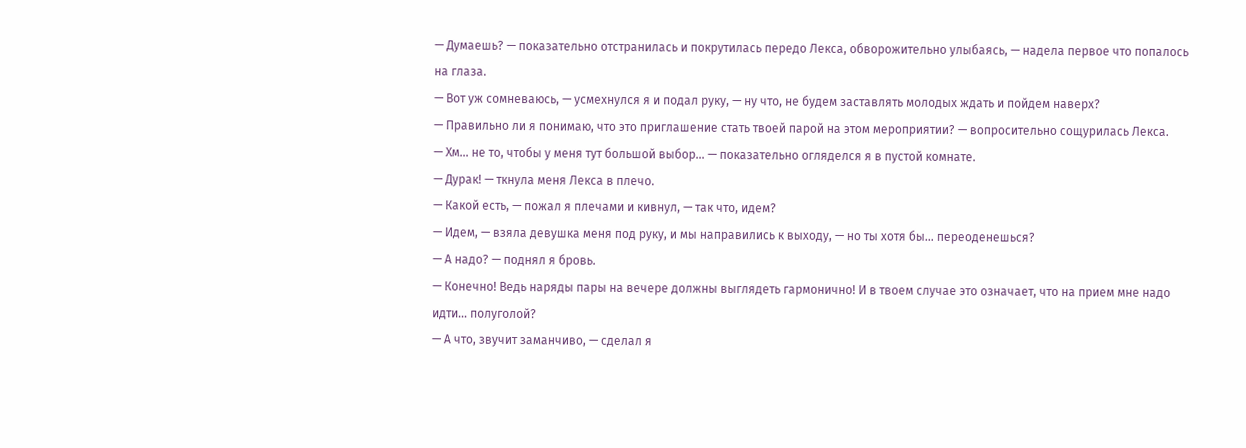— Думаешь? — показательно отстранилась и покрутилась передо Лекса, обворожительно улыбаясь, — надела первое что попалось на глаза.
— Вот уж сомневаюсь, — усмехнулся я и подал руку, — ну что, не будем заставлять молодых ждать и пойдем наверх?
— Правильно ли я понимаю, что это приглашение стать твоей парой на этом мероприятии? — вопросительно сощурилась Лекса.
— Хм… не то, чтобы у меня тут большой выбор… — показательно огляделся я в пустой комнате.
— Дурак! — ткнула меня Лекса в плечо.
— Какой есть, — пожал я плечами и кивнул, — так что, идем?
— Идем, — взяла девушка меня под руку, и мы направились к выходу, — но ты хотя бы… переоденешься?
— А надо? — поднял я бровь.
— Конечно! Ведь наряды пары на вечере должны выглядеть гармонично! И в твоем случае это означает, что на прием мне надо идти… полуголой?
— А что, звучит заманчиво, — сделал я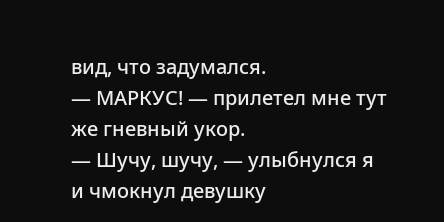вид, что задумался.
— МАРКУС! — прилетел мне тут же гневный укор.
— Шучу, шучу, — улыбнулся я и чмокнул девушку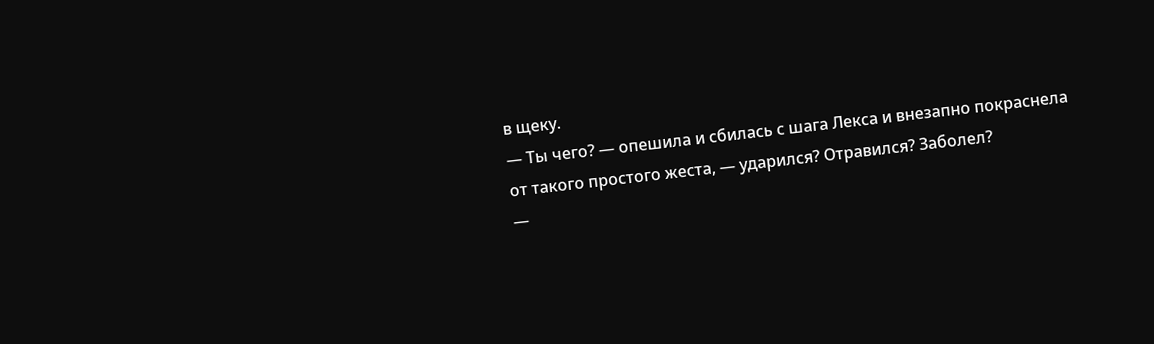в щеку.
— Ты чего? — опешила и сбилась с шага Лекса и внезапно покраснела от такого простого жеста, — ударился? Отравился? Заболел?
—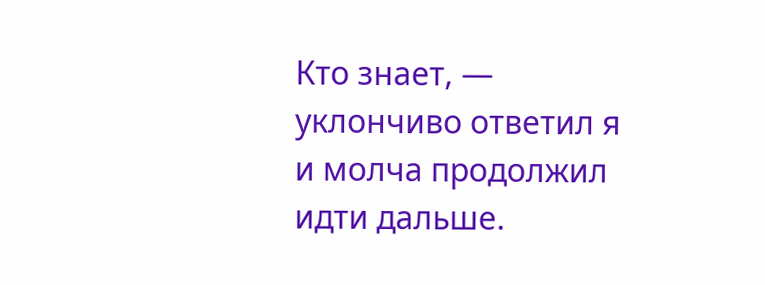Кто знает, — уклончиво ответил я и молча продолжил идти дальше.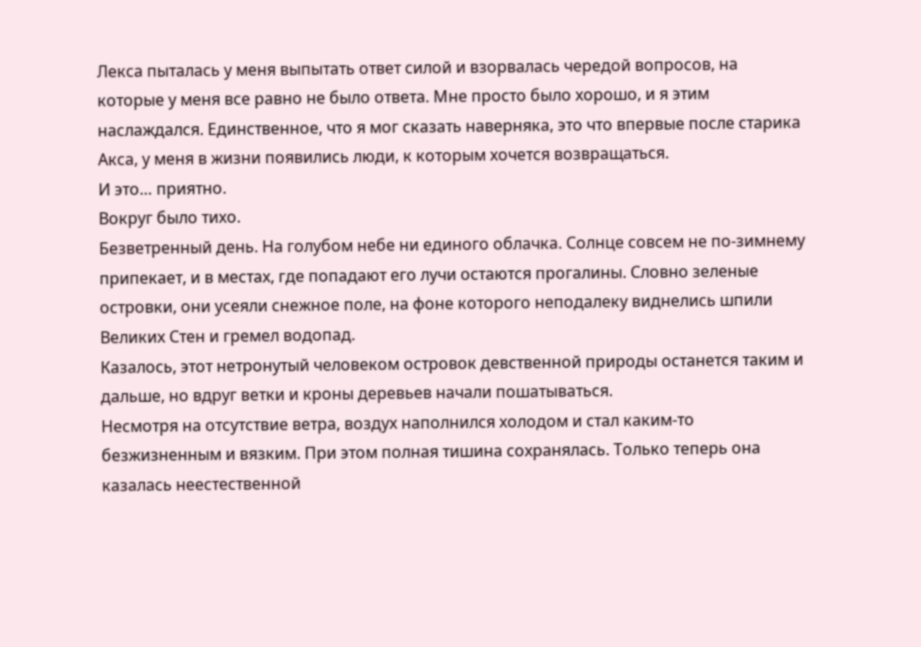Лекса пыталась у меня выпытать ответ силой и взорвалась чередой вопросов, на которые у меня все равно не было ответа. Мне просто было хорошо, и я этим наслаждался. Единственное, что я мог сказать наверняка, это что впервые после старика Акса, у меня в жизни появились люди, к которым хочется возвращаться.
И это… приятно.
Вокруг было тихо.
Безветренный день. На голубом небе ни единого облачка. Солнце совсем не по-зимнему припекает, и в местах, где попадают его лучи остаются прогалины. Словно зеленые островки, они усеяли снежное поле, на фоне которого неподалеку виднелись шпили Великих Стен и гремел водопад.
Казалось, этот нетронутый человеком островок девственной природы останется таким и дальше, но вдруг ветки и кроны деревьев начали пошатываться.
Несмотря на отсутствие ветра, воздух наполнился холодом и стал каким-то безжизненным и вязким. При этом полная тишина сохранялась. Только теперь она казалась неестественной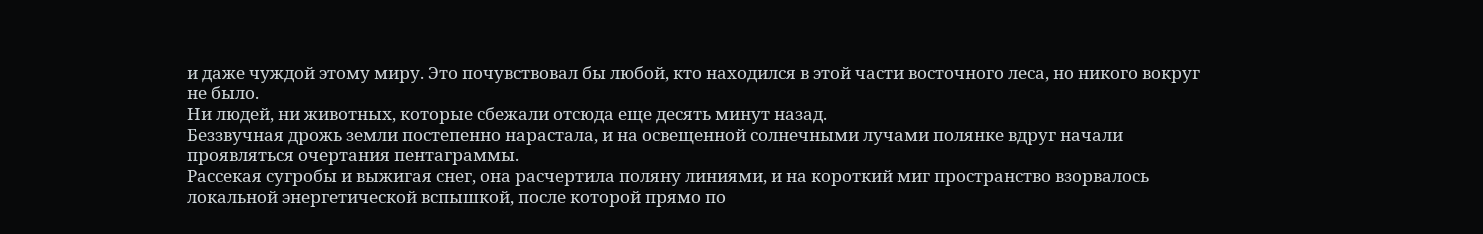и даже чуждой этому миру. Это почувствовал бы любой, кто находился в этой части восточного леса, но никого вокруг не было.
Ни людей, ни животных, которые сбежали отсюда еще десять минут назад.
Беззвучная дрожь земли постепенно нарастала, и на освещенной солнечными лучами полянке вдруг начали проявляться очертания пентаграммы.
Рассекая сугробы и выжигая снег, она расчертила поляну линиями, и на короткий миг пространство взорвалось локальной энергетической вспышкой, после которой прямо по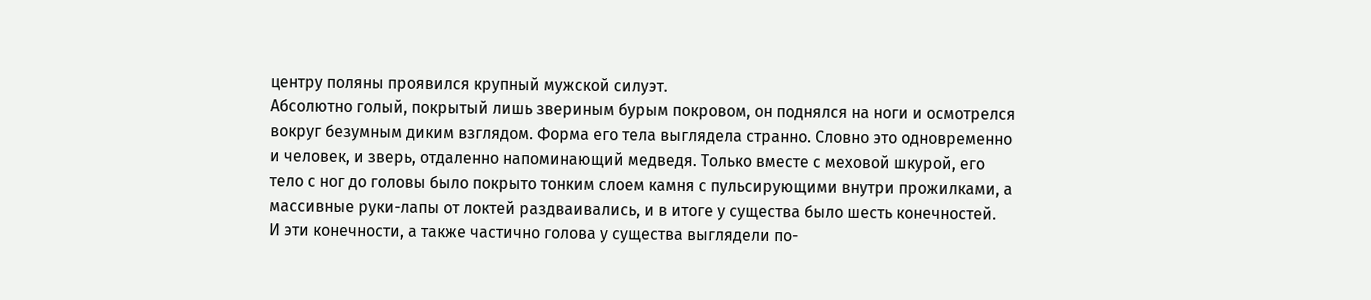центру поляны проявился крупный мужской силуэт.
Абсолютно голый, покрытый лишь звериным бурым покровом, он поднялся на ноги и осмотрелся вокруг безумным диким взглядом. Форма его тела выглядела странно. Словно это одновременно и человек, и зверь, отдаленно напоминающий медведя. Только вместе с меховой шкурой, его тело с ног до головы было покрыто тонким слоем камня с пульсирующими внутри прожилками, а массивные руки-лапы от локтей раздваивались, и в итоге у существа было шесть конечностей.
И эти конечности, а также частично голова у существа выглядели по-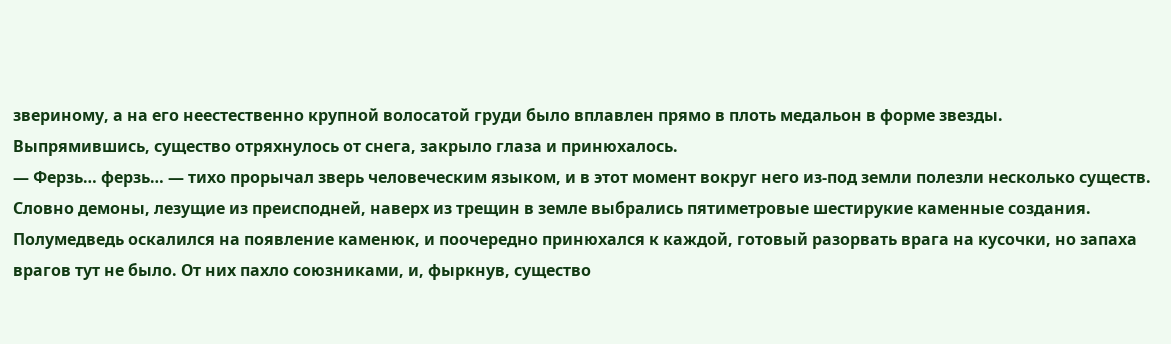звериному, а на его неестественно крупной волосатой груди было вплавлен прямо в плоть медальон в форме звезды.
Выпрямившись, существо отряхнулось от снега, закрыло глаза и принюхалось.
— Ферзь… ферзь… — тихо прорычал зверь человеческим языком, и в этот момент вокруг него из-под земли полезли несколько существ.
Словно демоны, лезущие из преисподней, наверх из трещин в земле выбрались пятиметровые шестирукие каменные создания.
Полумедведь оскалился на появление каменюк, и поочередно принюхался к каждой, готовый разорвать врага на кусочки, но запаха врагов тут не было. От них пахло союзниками, и, фыркнув, существо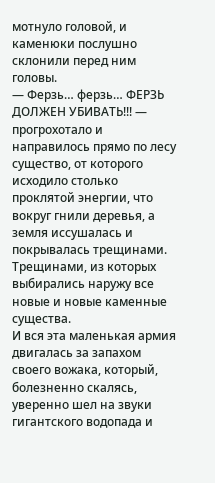мотнуло головой, и каменюки послушно склонили перед ним головы.
— Ферзь… ферзь… ФЕРЗЬ ДОЛЖЕН УБИВАТЬ!!! — прогрохотало и направилось прямо по лесу существо, от которого исходило столько проклятой энергии, что вокруг гнили деревья, а земля иссушалась и покрывалась трещинами.
Трещинами, из которых выбирались наружу все новые и новые каменные существа.
И вся эта маленькая армия двигалась за запахом своего вожака, который, болезненно скалясь, уверенно шел на звуки гигантского водопада и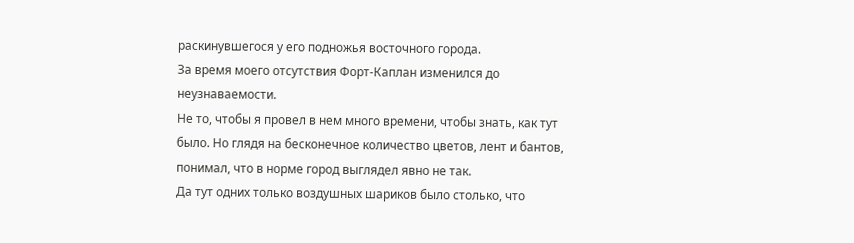раскинувшегося у его подножья восточного города.
За время моего отсутствия Форт-Каплан изменился до неузнаваемости.
Не то, чтобы я провел в нем много времени, чтобы знать, как тут было. Но глядя на бесконечное количество цветов, лент и бантов, понимал, что в норме город выглядел явно не так.
Да тут одних только воздушных шариков было столько, что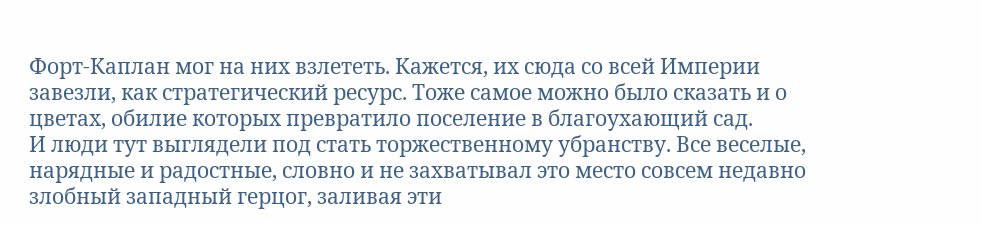Форт-Каплан мог на них взлететь. Кажется, их сюда со всей Империи завезли, как стратегический ресурс. Тоже самое можно было сказать и о цветах, обилие которых превратило поселение в благоухающий сад.
И люди тут выглядели под стать торжественному убранству. Все веселые, нарядные и радостные, словно и не захватывал это место совсем недавно злобный западный герцог, заливая эти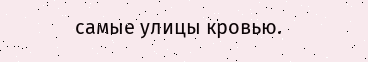самые улицы кровью.